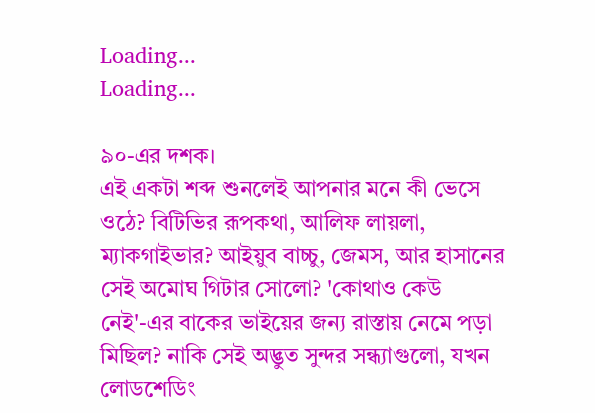Loading...
Loading...

৯০-এর দশক।
এই একটা শব্দ শুনলেই আপনার মনে কী ভেসে ওঠে? বিটিভির রূপকথা, আলিফ লায়লা, ম্যাকগাইভার? আইয়ুব বাচ্চু, জেমস, আর হাসানের সেই অমোঘ গিটার সোলো? 'কোথাও কেউ নেই'-এর বাকের ভাইয়ের জন্য রাস্তায় নেমে পড়া মিছিল? নাকি সেই অদ্ভুত সুন্দর সন্ধ্যাগুলো, যখন লোডশেডিং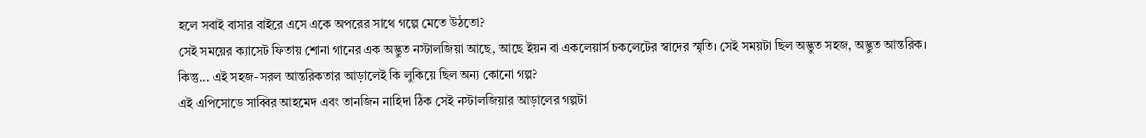হলে সবাই বাসার বাইরে এসে একে অপরের সাথে গল্পে মেতে উঠতো?
সেই সময়ের ক্যাসেট ফিতায় শোনা গানের এক অদ্ভুত নস্টালজিয়া আছে, আছে ইয়ন বা একলেয়ার্স চকলেটের স্বাদের স্মৃতি। সেই সময়টা ছিল অদ্ভুত সহজ, অদ্ভুত আন্তরিক।
কিন্তু... এই সহজ-সরল আন্তরিকতার আড়ালেই কি লুকিয়ে ছিল অন্য কোনো গল্প?
এই এপিসোডে সাব্বির আহমেদ এবং তানজিন নাহিদা ঠিক সেই নস্টালজিয়ার আড়ালের গল্পটা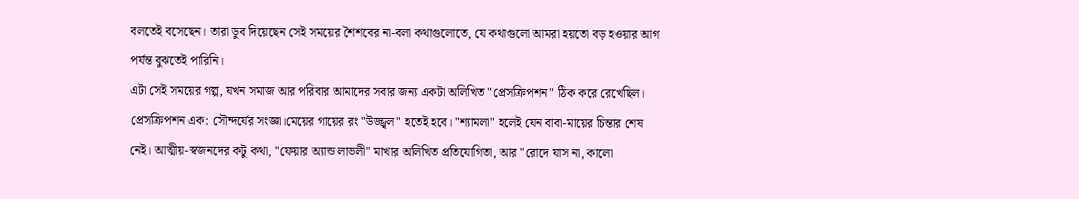বলতেই বসেছেন। তারা ডুব দিয়েছেন সেই সময়ের শৈশবের না-বলা কথাগুলোতে, যে কথাগুলো আমরা হয়তো বড় হওয়ার আগ পর্যন্ত বুঝতেই পারিনি।
এটা সেই সময়ের গল্প, যখন সমাজ আর পরিবার আমাদের সবার জন্য একটা অলিখিত "প্রেসক্রিপশন" ঠিক করে রেখেছিল।
প্রেসক্রিপশন এক: সৌন্দর্যের সংজ্ঞা।মেয়ের গায়ের রং "উজ্জ্বল" হতেই হবে। "শ্যামলা" হলেই যেন বাবা-মায়ের চিন্তার শেষ নেই। আত্মীয়-স্বজনদের কটু কথা, "ফেয়ার অ্যান্ড লাভলী" মাখার অলিখিত প্রতিযোগিতা, আর "রোদে যাস না, কালো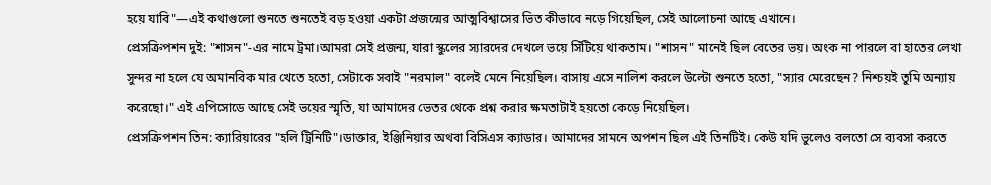হয়ে যাবি"—এই কথাগুলো শুনতে শুনতেই বড় হওয়া একটা প্রজন্মের আত্মবিশ্বাসের ভিত কীভাবে নড়ে গিয়েছিল, সেই আলোচনা আছে এখানে।
প্রেসক্রিপশন দুই: "শাসন"-এর নামে ট্রমা।আমরা সেই প্রজন্ম, যারা স্কুলের স্যারদের দেখলে ভয়ে সিঁটিয়ে থাকতাম। "শাসন" মানেই ছিল বেতের ভয়। অংক না পারলে বা হাতের লেখা সুন্দর না হলে যে অমানবিক মার খেতে হতো, সেটাকে সবাই "নরমাল" বলেই মেনে নিয়েছিল। বাসায় এসে নালিশ করলে উল্টো শুনতে হতো, "স্যার মেরেছেন? নিশ্চয়ই তুমি অন্যায় করেছো।" এই এপিসোডে আছে সেই ভয়ের স্মৃতি, যা আমাদের ভেতর থেকে প্রশ্ন করার ক্ষমতাটাই হয়তো কেড়ে নিয়েছিল।
প্রেসক্রিপশন তিন: ক্যারিয়ারের "হলি ট্রিনিটি"।ডাক্তার, ইঞ্জিনিয়ার অথবা বিসিএস ক্যাডার। আমাদের সামনে অপশন ছিল এই তিনটিই। কেউ যদি ভুলেও বলতো সে ব্যবসা করতে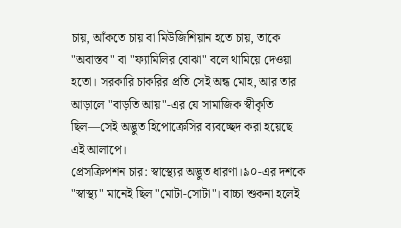চায়, আঁকতে চায় বা মিউজিশিয়ান হতে চায়, তাকে "অবাস্তব" বা "ফ্যামিলির বোঝা" বলে থামিয়ে দেওয়া হতো। সরকারি চাকরির প্রতি সেই অন্ধ মোহ, আর তার আড়ালে "বাড়তি আয়"-এর যে সামাজিক স্বীকৃতি ছিল—সেই অদ্ভুত হিপোক্রেসির ব্যবচ্ছেদ করা হয়েছে এই আলাপে।
প্রেসক্রিপশন চার: স্বাস্থ্যের অদ্ভুত ধারণা।৯০-এর দশকে "স্বাস্থ্য" মানেই ছিল "মোটা-সোটা"। বাচ্চা শুকনা হলেই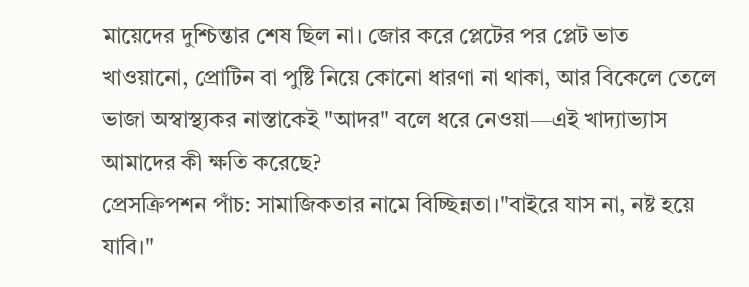মায়েদের দুশ্চিন্তার শেষ ছিল না। জোর করে প্লেটের পর প্লেট ভাত খাওয়ানো, প্রোটিন বা পুষ্টি নিয়ে কোনো ধারণা না থাকা, আর বিকেলে তেলে ভাজা অস্বাস্থ্যকর নাস্তাকেই "আদর" বলে ধরে নেওয়া—এই খাদ্যাভ্যাস আমাদের কী ক্ষতি করেছে?
প্রেসক্রিপশন পাঁচ: সামাজিকতার নামে বিচ্ছিন্নতা।"বাইরে যাস না, নষ্ট হয়ে যাবি।"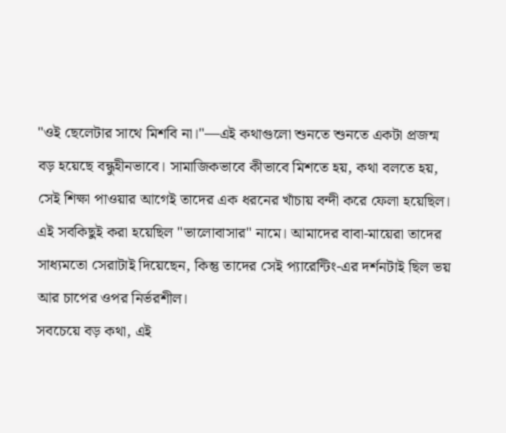"ওই ছেলেটার সাথে মিশবি না।"—এই কথাগুলো শুনতে শুনতে একটা প্রজন্ম বড় হয়েছে বন্ধুহীনভাবে। সামাজিকভাবে কীভাবে মিশতে হয়, কথা বলতে হয়, সেই শিক্ষা পাওয়ার আগেই তাদের এক ধরনের খাঁচায় বন্দী করে ফেলা হয়েছিল।
এই সবকিছুই করা হয়েছিল "ভালোবাসার" নামে। আমাদের বাবা-মায়েরা তাদের সাধ্যমতো সেরাটাই দিয়েছেন, কিন্তু তাদের সেই প্যারেন্টিং-এর দর্শনটাই ছিল ভয় আর চাপের ওপর নির্ভরশীল।
সবচেয়ে বড় কথা, এই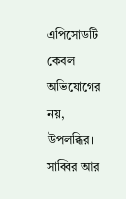এপিসোডটি কেবল অভিযোগের নয়, উপলব্ধির।
সাব্বির আর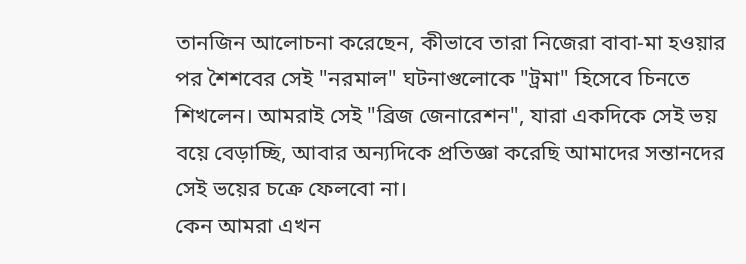তানজিন আলোচনা করেছেন, কীভাবে তারা নিজেরা বাবা-মা হওয়ার পর শৈশবের সেই "নরমাল" ঘটনাগুলোকে "ট্রমা" হিসেবে চিনতে শিখলেন। আমরাই সেই "ব্রিজ জেনারেশন", যারা একদিকে সেই ভয় বয়ে বেড়াচ্ছি, আবার অন্যদিকে প্রতিজ্ঞা করেছি আমাদের সন্তানদের সেই ভয়ের চক্রে ফেলবো না।
কেন আমরা এখন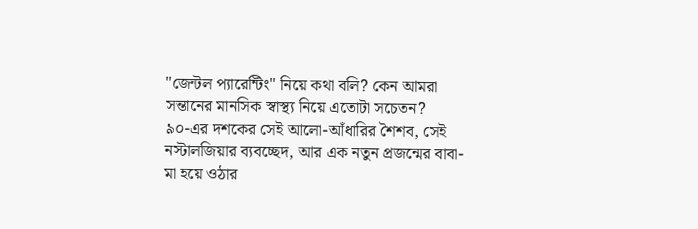"জেন্টল প্যারেন্টিং" নিয়ে কথা বলি? কেন আমরা সন্তানের মানসিক স্বাস্থ্য নিয়ে এতোটা সচেতন?
৯০-এর দশকের সেই আলো-আঁধারির শৈশব, সেই নস্টালজিয়ার ব্যবচ্ছেদ, আর এক নতুন প্রজন্মের বাবা-মা হয়ে ওঠার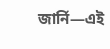জার্নি—এই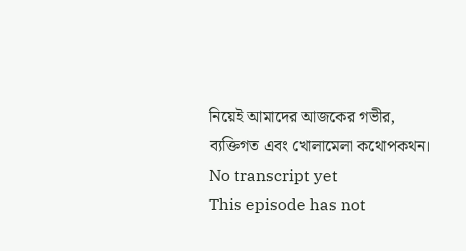নিয়েই আমাদের আজকের গভীর, ব্যক্তিগত এবং খোলামেলা কথোপকথন।
No transcript yet
This episode has not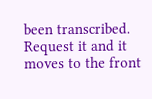been transcribed. Request it and it moves to the front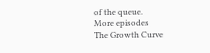of the queue.
More episodes
The Growth Curve